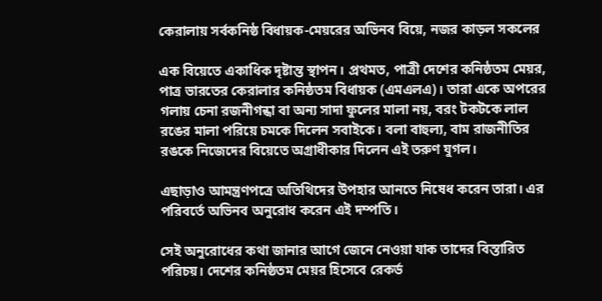কেরালায় সর্বকনিষ্ঠ বিধায়ক-মেয়রের অভিনব বিয়ে, নজর কাড়ল সকলের

এক বিয়েতে একাধিক দৃষ্টান্ত স্থাপন। প্রথমত, পাত্রী দেশের কনিষ্ঠতম মেয়র, পাত্র ভারতের কেরালার কনিষ্ঠতম বিধায়ক (এমএলএ)। তারা একে অপরের গলায় চেনা রজনীগন্ধা বা অন্য সাদা ফুলের মালা নয়, বরং টকটকে লাল রঙের মালা পরিয়ে চমকে দিলেন সবাইকে। বলা বাহুল্য, বাম রাজনীতির রঙকে নিজেদের বিয়েতে অগ্রাধীকার দিলেন এই তরুণ যুগল।

এছাড়াও আমন্ত্রণপত্রে অতিথিদের উপহার আনতে নিষেধ করেন তারা। এর পরিবর্তে অভিনব অনুরোধ করেন এই দম্পতি।

সেই অনুরোধের কথা জানার আগে জেনে নেওয়া যাক তাদের বিস্তারিত পরিচয়। দেশের কনিষ্ঠতম মেয়র হিসেবে রেকর্ড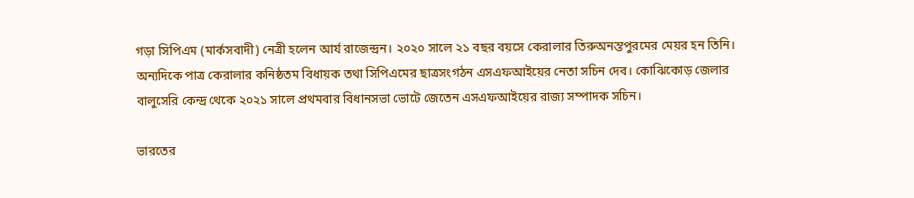গড়া সিপিএম (মার্কসবাদী) নেত্রী হলেন আর্য রাজেন্দ্রন। ২০২০ সালে ২১ বছর বয়সে কেরালার তিরুঅনন্তপুরমের মেয়র হন তিনি। অন্যদিকে পাত্র কেরালার কনিষ্ঠতম বিধায়ক তথা সিপিএমের ছাত্রসংগঠন এসএফআইয়ের নেতা সচিন দেব। কোঝিকোড় জেলার বালুসেরি কেন্দ্র থেকে ২০২১ সালে প্রথমবার বিধানসভা ভোটে জেতেন এসএফআইয়ের রাজ্য সম্পাদক সচিন।

ভারতের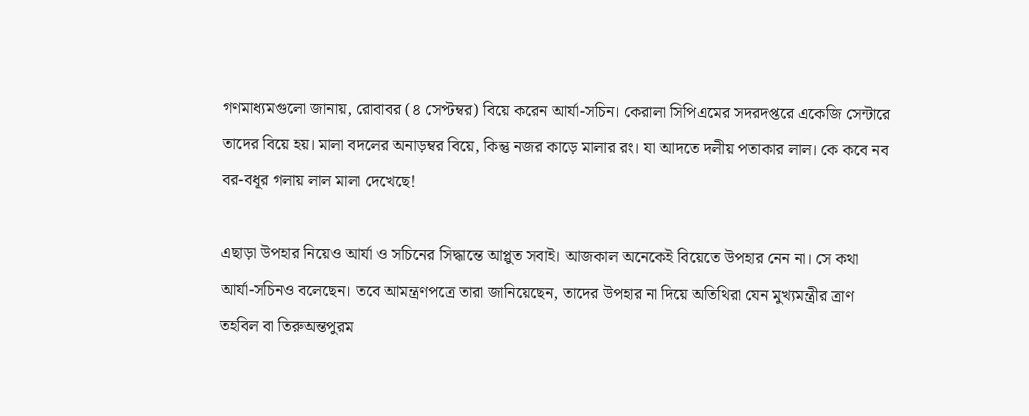গণমাধ্যমগুলো জানায়, রোবাবর (৪ সেপ্টম্বর) বিয়ে করেন আর্যা-সচিন। কেরালা সিপিএমের সদরদপ্তরে একেজি সেন্টারে তাদের বিয়ে হয়। মালা বদলের অনাড়ম্বর বিয়ে, কিন্তু নজর কাড়ে মালার রং। যা আদতে দলীয় পতাকার লাল। কে কবে নব বর-বধূর গলায় লাল মালা দেখেছে!

এছাড়া উপহার নিয়েও আর্যা ও সচিনের সিদ্ধান্তে আপ্লুত সবাই। আজকাল অনেকেই বিয়েতে উপহার নেন না। সে কথা আর্যা-সচিনও বলেছেন। তবে আমন্ত্রণপত্রে তারা জানিয়েছেন, তাদের উপহার না দিয়ে অতিথিরা যেন মুখ্যমন্ত্রীর ত্রাণ তহবিল বা তিরুঅন্তপুরম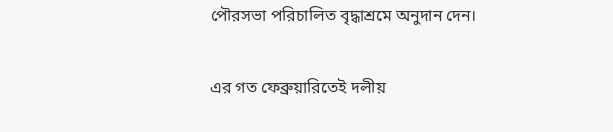পৌরসভা পরিচালিত বৃদ্ধাশ্রমে অনুদান দেন।

এর গত ফেব্রুয়ারিতেই দলীয়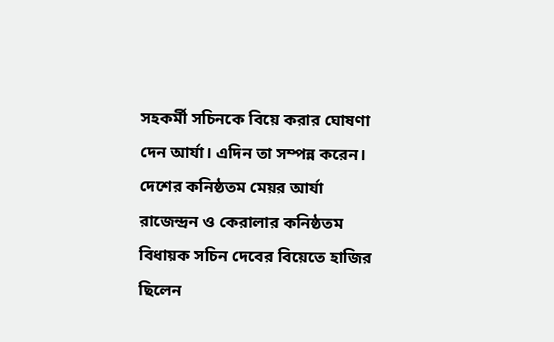সহকর্মী সচিনকে বিয়ে করার ঘোষণা দেন আর্যা। এদিন তা সম্পন্ন করেন। দেশের কনিষ্ঠতম মেয়র আর্যা রাজেন্দ্রন ও কেরালার কনিষ্ঠতম বিধায়ক সচিন দেবের বিয়েতে হাজির ছিলেন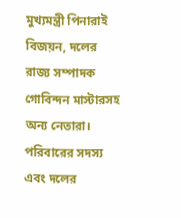মুখ্যমন্ত্রী পিনারাই বিজয়ন, দলের রাজ্য সম্পাদক গোবিন্দন মাস্টারসহ অন্য নেতারা। পরিবারের সদস্য এবং দলের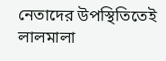নেতাদের উপস্থিতিতেই লালমালা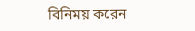বিনিময় করেন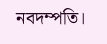নবদম্পতি।